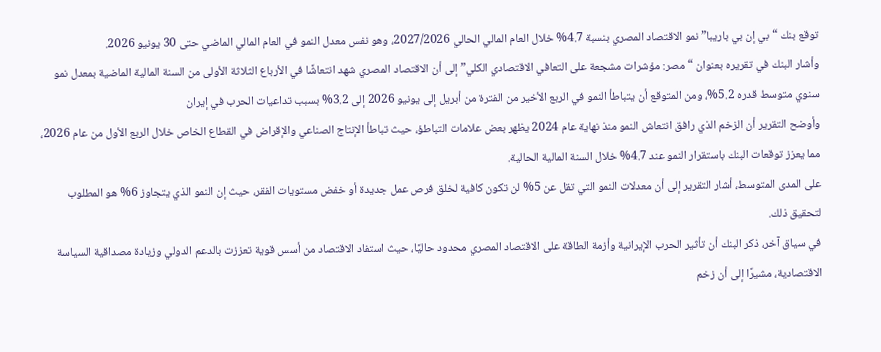توقع بنك “بي إن بي باريبا” نمو الاقتصاد المصري بنسبة 4.7% خلال العام المالي الحالي 2027/2026، وهو نفس معدل النمو في العام المالي الماضي حتى 30 يونيو 2026.
وأشار البنك في تقريره بعنوان “مصر: مؤشرات مشجعة على التعافي الاقتصادي الكلي” إلى أن الاقتصاد المصري شهد انتعاشًا في الأرباع الثلاثة الأولى من السنة المالية الماضية بمعدل نمو سنوي متوسط قدره 5.2%، ومن المتوقع أن يتباطأ النمو في الربع الأخير من الفترة من أبريل إلى يونيو 2026 إلى 3.2% بسبب تداعيات الحرب في إيران
وأوضح التقرير أن الزخم الذي رافق انتعاش النمو منذ نهاية عام 2024 يظهر بعض علامات التباطؤ، حيث تباطأ الإنتاج الصناعي والإقراض في القطاع الخاص خلال الربع الأول من عام 2026، مما يعزز توقعات البنك باستقرار النمو عند 4.7% خلال السنة المالية الحالية.
على المدى المتوسط، أشار التقرير إلى أن معدلات النمو التي تقل عن 5% لن تكون كافية لخلق فرص عمل جديدة أو خفض مستويات الفقر، حيث إن النمو الذي يتجاوز 6% هو المطلوب لتحقيق ذلك.
في سياق آخر، ذكر البنك أن تأثير الحرب الإيرانية وأزمة الطاقة على الاقتصاد المصري محدود حاليًا، حيث استفاد الاقتصاد من أسس قوية تعززت بالدعم الدولي وزيادة مصداقية السياسة الاقتصادية، مشيرًا إلى أن زخم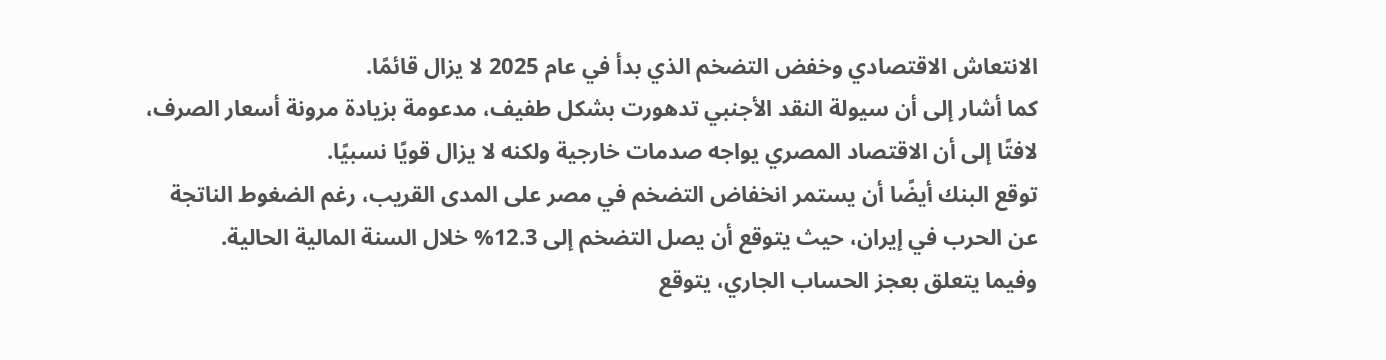الانتعاش الاقتصادي وخفض التضخم الذي بدأ في عام 2025 لا يزال قائمًا.
كما أشار إلى أن سيولة النقد الأجنبي تدهورت بشكل طفيف، مدعومة بزيادة مرونة أسعار الصرف، لافتًا إلى أن الاقتصاد المصري يواجه صدمات خارجية ولكنه لا يزال قويًا نسبيًا.
توقع البنك أيضًا أن يستمر انخفاض التضخم في مصر على المدى القريب، رغم الضغوط الناتجة عن الحرب في إيران، حيث يتوقع أن يصل التضخم إلى 12.3% خلال السنة المالية الحالية.
وفيما يتعلق بعجز الحساب الجاري، يتوقع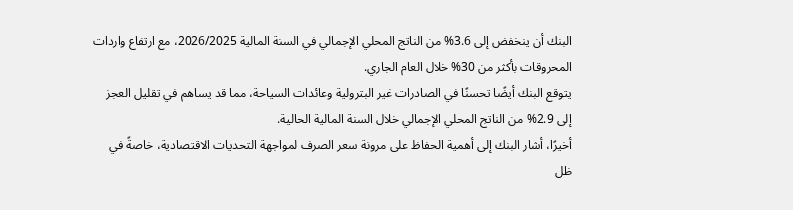البنك أن ينخفض إلى 3.6% من الناتج المحلي الإجمالي في السنة المالية 2026/2025، مع ارتفاع واردات المحروقات بأكثر من 30% خلال العام الجاري.
يتوقع البنك أيضًا تحسنًا في الصادرات غير البترولية وعائدات السياحة، مما قد يساهم في تقليل العجز إلى 2.9% من الناتج المحلي الإجمالي خلال السنة المالية الحالية.
أخيرًا، أشار البنك إلى أهمية الحفاظ على مرونة سعر الصرف لمواجهة التحديات الاقتصادية، خاصةً في ظل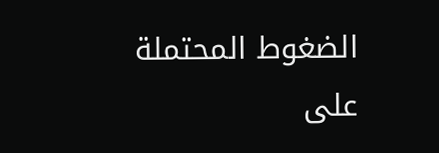الضغوط المحتملة على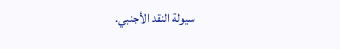سيولة النقد الأجنبي.